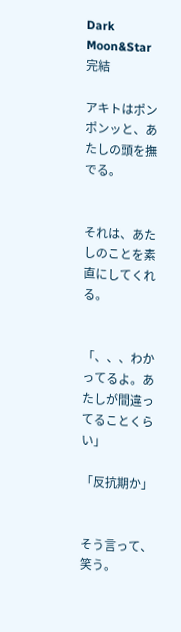Dark Moon&Star 完結

アキトはポンポンッと、あたしの頭を撫でる。


それは、あたしのことを素直にしてくれる。


「、、、わかってるよ。あたしが間違ってることくらい」

「反抗期か」


そう言って、笑う。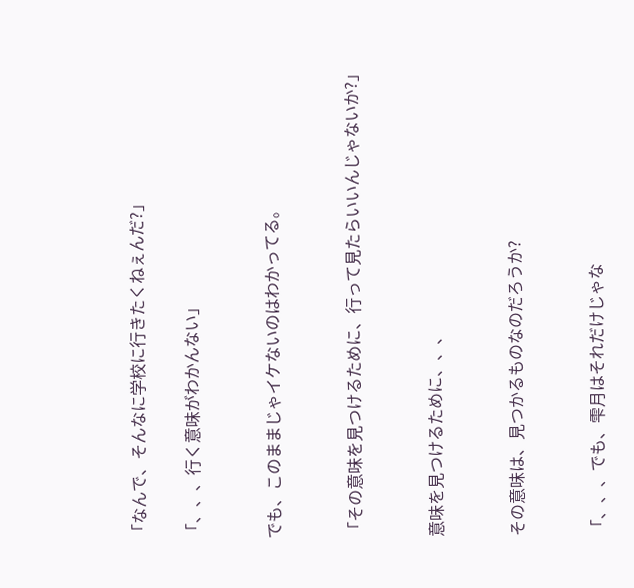「なんで、そんなに学校に行きたくねぇんだ?」

「、、、行く意味がわかんない」


でも、このままじゃイケないのはわかってる。


「その意味を見つけるために、行って見たらいいんじゃないか?」


意味を見つけるために、、、


その意味は、見つかるものなのだろうか?


「、、、でも、雫月はそれだけじゃな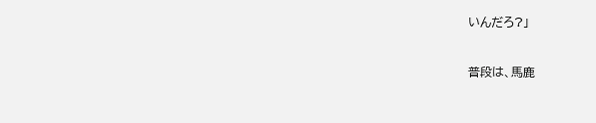いんだろ?」


普段は、馬鹿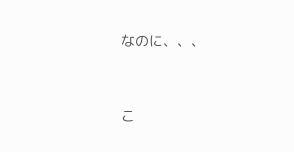なのに、、、


こ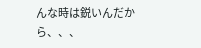んな時は鋭いんだから、、、